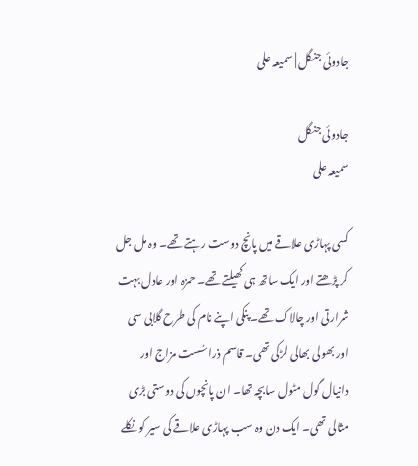جادوئی جنگل | سمیعہ علی

جادوئی جنگل
سمیعہ علی

کسی پہاڑی علاقے میں پانچ دوست رہتے تھے۔ وہ مل جل کر پڑھتے اور ایک ساتھ ہی کھیلتے تھے۔ حمزہ اور عادل بہت شرارتی اور چالاک تھے۔ پنکی اپنے نام کی طرح گلابی سی اور بھولی بھالی لڑکی تھی۔ قاسم ذراسُست مزاج اور دانیال گول مٹول سابچہ تھا۔ ان پانچوں کی دوستی بڑی مثالی تھی۔ ایک دن وہ سب پہاڑی علاقے کی سیر کو نکلے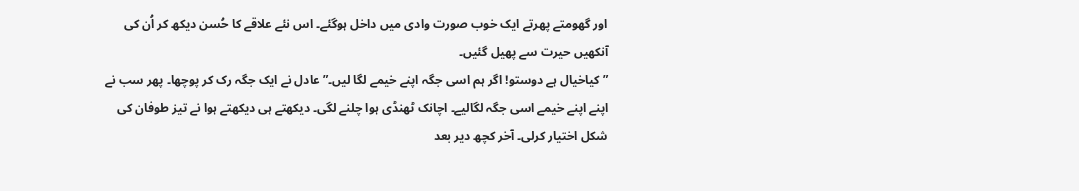اور گھومتے پھرتے ایک خوب صورت وادی میں داخل ہوگئے۔ اس نئے علاقے کا حُسن دیکھ کر اُن کی آنکھیں حیرت سے پھیل گئیں۔
”کیاخیال ہے دوستو! اگر ہم اسی جگہ اپنے خیمے لگا لیں۔” عادل نے ایک جگہ رک کر پوچھا۔ پھر سب نے اپنے اپنے خیمے اسی جگہ لگالیے۔ اچانک ٹھنڈی ہوا چلنے لگی۔ دیکھتے ہی دیکھتے ہوا نے تیز طوفان کی شکل اختیار کرلی۔ آخر کچھ دیر بعد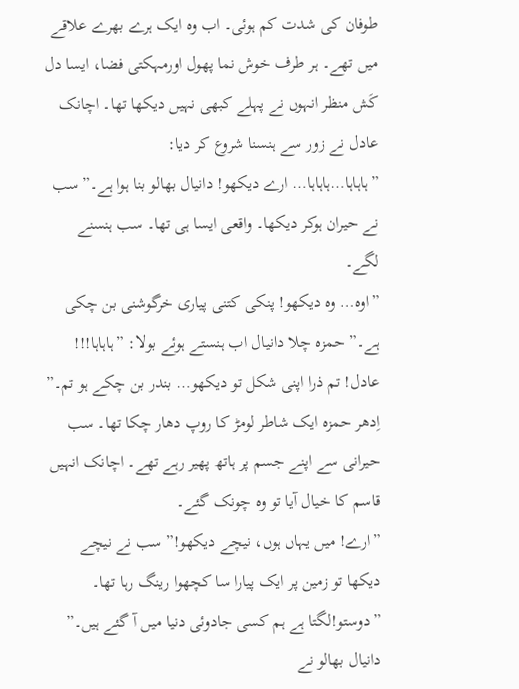طوفان کی شدت کم ہوئی۔ اب وہ ایک ہرے بھرے علاقے میں تھے۔ ہر طرف خوش نما پھول اورمہکتی فضا، ایسا دل کَش منظر انہوں نے پہلے کبھی نہیں دیکھا تھا۔ اچانک عادل نے زور سے ہنسنا شروع کر دیا:
”ہاہاہا…ہاہاہا… ارے دیکھو! دانیال بھالو بنا ہوا ہے۔” سب نے حیران ہوکر دیکھا۔ واقعی ایسا ہی تھا۔ سب ہنسنے لگے۔
”اوہ… وہ دیکھو! پنکی کتنی پیاری خرگوشنی بن چکی ہے۔” حمزہ چلا دانیال اب ہنستے ہوئے بولا: ”ہاہاہا!!! عادل! تم ذرا اپنی شکل تو دیکھو… بندر بن چکے ہو تم۔”
اِدھر حمزہ ایک شاطر لومڑ کا روپ دھار چکا تھا۔ سب حیرانی سے اپنے جسم پر ہاتھ پھیر رہے تھے۔ اچانک انہیں قاسم کا خیال آیا تو وہ چونک گئے۔
”ارے! میں یہاں ہوں، نیچے دیکھو!” سب نے نیچے دیکھا تو زمین پر ایک پیارا سا کچھوا رینگ رہا تھا۔
”دوستو!لگتا ہے ہم کسی جادوئی دنیا میں آ گئے ہیں۔” دانیال بھالو نے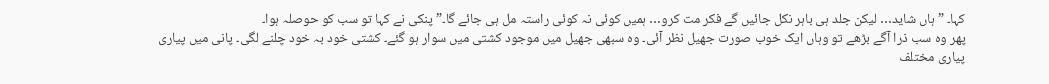کہا۔ ”ہاں شاید… لیکن جلد ہی باہر نکل جائیں گے فکر مت کرو… ہمیں کوئی نہ کوئی راستہ مل ہی جائے گا۔” پنکی نے کہا تو سب کو حوصلہ ہوا۔
پھر وہ سب ذرا آگے بڑھے تو وہاں ایک خوب صورت جھیل نظر آئی۔ وہ سبھی جھیل میں موجود کشتی میں سوار ہو گئے۔ کشتی خود بہ خود چلنے لگی۔ پانی میں پیاری پیاری مختلف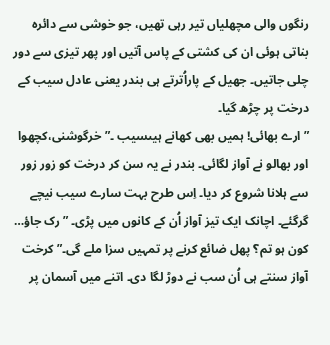رنگوں والی مچھلیاں تیر رہی تھیں، جو خوشی سے دائرہ بناتی ہوئی ان کی کشتی کے پاس آتیں اور پھر تیزی سے دور چلی جاتیں۔ جھیل کے پاراُترتے ہی بندر یعنی عادل سیب کے درخت پر چڑھ گیا۔
”ارے بھائی! ہمیں بھی کھانے ہیںسیب ۔”خرگوشنی،کچھوا اور بھالو نے آواز لگائی۔ بندر نے یہ سن کر درخت کو زور زور سے ہلانا شروع کر دیا۔ اِس طرح بہت سارے سیب نیچے گرگئے۔ اچانک ایک تیز آواز اُن کے کانوں میں پڑی۔ ”رک جاؤ… کون ہو تم؟ پھل ضائع کرنے پر تمہیں سزا ملے گی۔” کرخت آواز سنتے ہی اُن سب نے دوڑ لگا دی۔ اتنے میں آسمان پر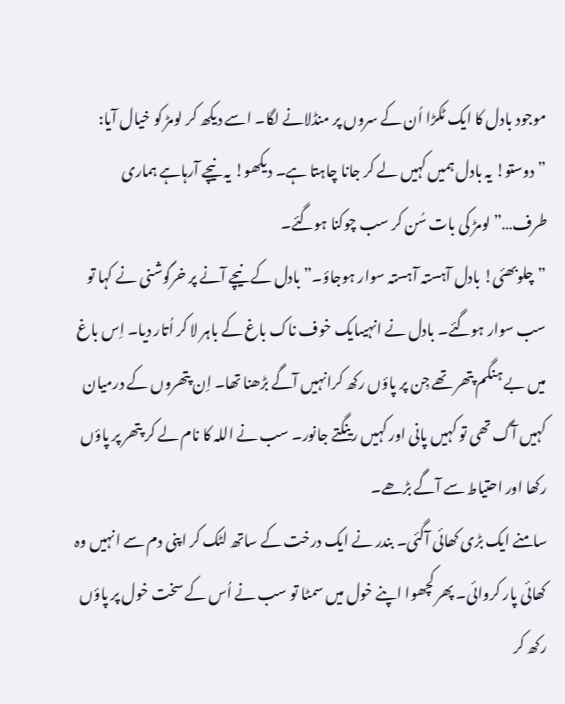موجود بادل کا ایک ٹکڑا اُن کے سروں پر منڈلانے لگا۔ اسے دیکھ کر لومڑ کو خیال آیا: ”دوستو! یہ بادل ہمیں کہیں لے کر جانا چاہتا ہے۔ دیکھو! یہ نیچے آرہاہے ہماری طرف…” لومڑ کی بات سُن کر سب چوکنا ہوگئے۔
”چلوبھئی! بادل آہستہ آہستہ سوار ہوجاؤ۔” بادل کے نیچے آنے پر خرگوشنی نے کہا تو سب سوار ہوگئے۔ بادل نے انہیںایک خوف ناک باغ کے باہر لا کر اُتار دیا۔ اِس باغ میں بے ہنگم پتھر تھے جِن پر پاؤں رکھ کرانہیں آگے بڑھنا تھا۔ اِن پتھروں کے درمیان کہیں آگ تھی تو کہیں پانی اور کہیں رینگتے جانور۔ سب نے اللہ کا نام لے کر پتھر پر پاؤں رکھا اور احتیاط سے آگے بڑھے۔
سامنے ایک بڑی کھائی آگئی۔ بندر نے ایک درخت کے ساتھ لٹک کر اپنی دم سے انہیں وہ کھائی پار کروائی۔ پھر کچھوا اپنے خول میں سمٹا تو سب نے اُس کے سخت خول پر پاؤں رکھ کر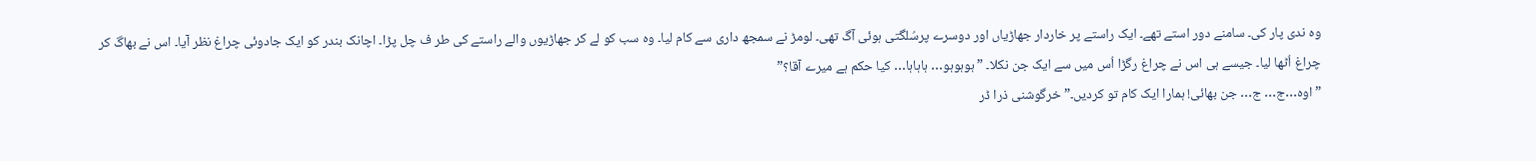وہ ندی پار کی۔ سامنے دور استے تھے۔ ایک راستے پر خاردار جھاڑیاں اور دوسرے پرسُلگتی ہوئی آگ تھی۔ لومڑ نے سمجھ داری سے کام لیا۔ وہ سب کو لے کر جھاڑیوں والے راستے کی طر ف چل پڑا۔ اچانک بندر کو ایک جادوئی چراغ نظر آیا۔ اس نے بھاگ کر چراغ اُٹھا لیا۔ جیسے ہی اس نے چراغ رگڑا اُس میں سے ایک جن نکلا۔ ”ہوہوہو… ہاہاہا… کیا حکم ہے میرے آقا؟”
”اوہ…ج… ج… جن بھائی! ہمارا ایک کام تو کردیں۔” خرگوشنی ذرا ڈر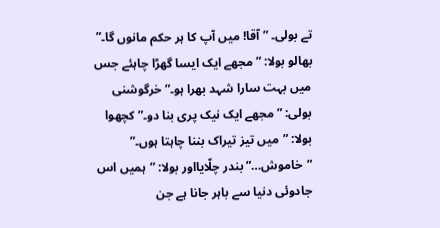تے بولی۔ ”آقا! میں آپ کا ہر حکم مانوں گا۔”
بھالو بولا: ”مجھے ایک ایسا گھڑا چاہئے جس میں بہت سارا شہد بھرا ہو۔” خرگوشنی بولی: ”مجھے ایک نیک پری بنا دو۔” کچھوا بولا: ”میں تیز تیراک بننا چاہتا ہوں۔” ”خاموش…” بندر چلّایااور بولا: ”ہمیں اس جادوئی دنیا سے باہر جانا ہے جن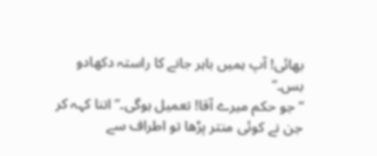بھائی! آپ ہمیں باہر جانے کا راستہ دکھادو بس۔”
”جو حکم میرے آقا! تعمیل ہوگی۔” اتنا کہہ کر جن نے کوئی منتر پڑھا تو اطراف سے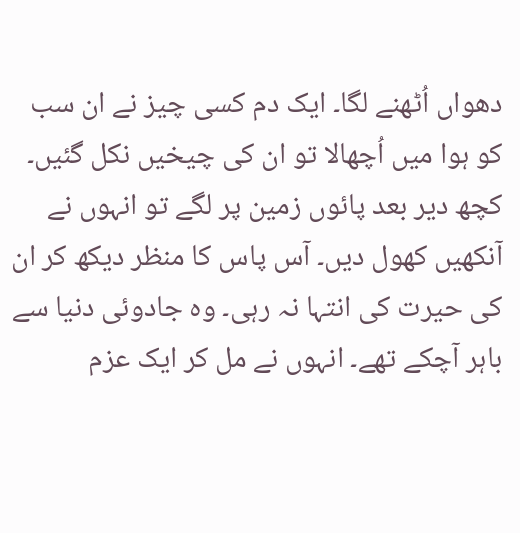دھواں اُٹھنے لگا۔ ایک دم کسی چیز نے ان سب کو ہوا میں اُچھالا تو ان کی چیخیں نکل گئیں۔ کچھ دیر بعد پائوں زمین پر لگے تو انہوں نے آنکھیں کھول دیں۔ آس پاس کا منظر دیکھ کر ان کی حیرت کی انتہا نہ رہی۔ وہ جادوئی دنیا سے باہر آچکے تھے۔ انہوں نے مل کر ایک عزم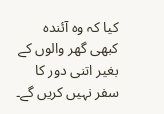کیا کہ وہ آئندہ کبھی گھر والوں کے بغیر اتنی دور کا سفر نہیں کریں گے۔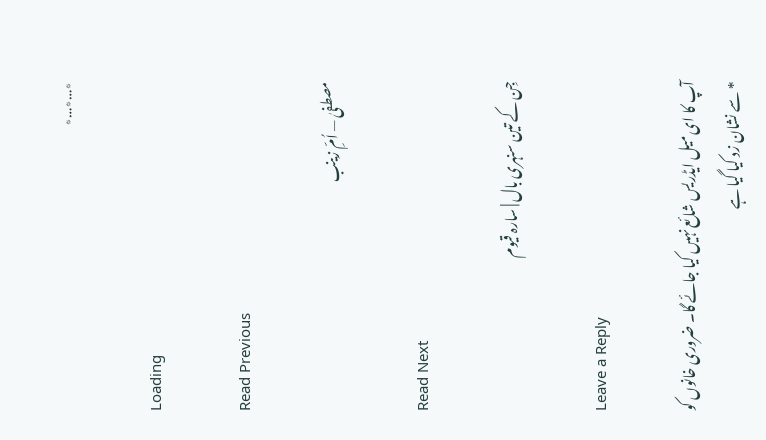٭…٭…٭

Loading

Read Previous

مصطفیٰ — اُمِّ زینب

Read Next

جِن کے تین سنہری بال | سارہ قیوم

Leave a Reply

آپ کا ای میل ایڈریس شائع نہیں کیا جائے گا۔ ضروری خانوں کو * سے نشان زد کیا گیا ہے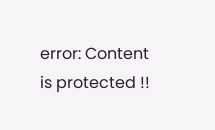error: Content is protected !!